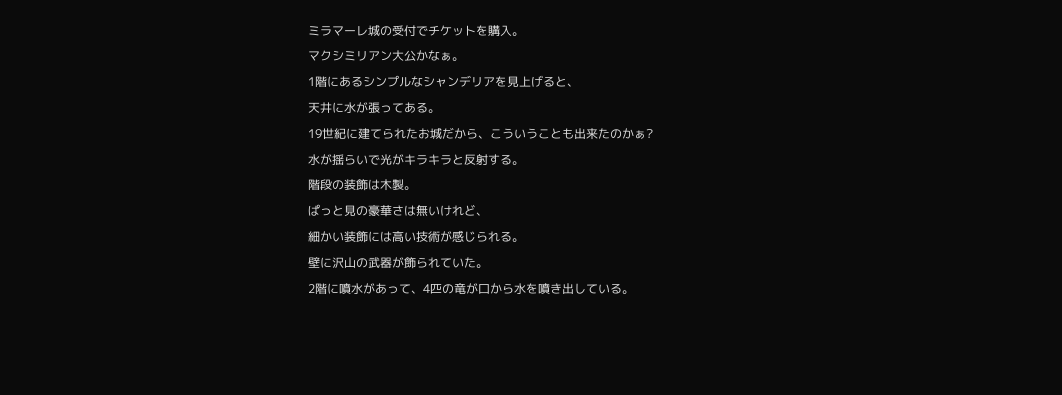ミラマーレ城の受付でチケットを購入。
マクシミリアン大公かなぁ。
1階にあるシンプルなシャンデリアを見上げると、
天井に水が張ってある。
19世紀に建てられたお城だから、こういうことも出来たのかぁ?
水が揺らいで光がキラキラと反射する。
階段の装飾は木製。
ぱっと見の豪華さは無いけれど、
細かい装飾には高い技術が感じられる。
壁に沢山の武器が飾られていた。
2階に噴水があって、4匹の竜が口から水を噴き出している。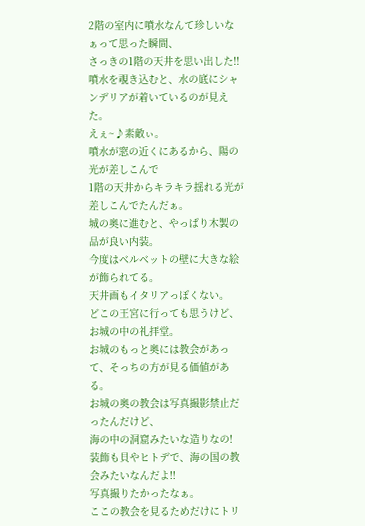2階の室内に噴水なんて珍しいなぁって思った瞬間、
さっきの1階の天井を思い出した!!
噴水を覗き込むと、水の底にシャンデリアが着いているのが見えた。
えぇ~♪素敵ぃ。
噴水が窓の近くにあるから、陽の光が差しこんで
1階の天井からキラキラ揺れる光が差しこんでたんだぁ。
城の奥に進むと、やっぱり木製の品が良い内装。
今度はベルベットの壁に大きな絵が飾られてる。
天井画もイタリアっぽくない。
どこの王宮に行っても思うけど、
お城の中の礼拝堂。
お城のもっと奥には教会があって、そっちの方が見る価値がある。
お城の奥の教会は写真撮影禁止だったんだけど、
海の中の洞窟みたいな造りなの!
装飾も貝やヒトデで、海の国の教会みたいなんだよ!!
写真撮りたかったなぁ。
ここの教会を見るためだけにトリ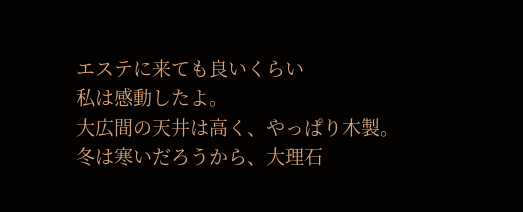エステに来ても良いくらい
私は感動したよ。
大広間の天井は高く、やっぱり木製。
冬は寒いだろうから、大理石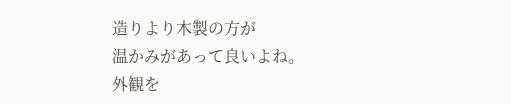造りより木製の方が
温かみがあって良いよね。
外観を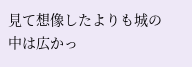見て想像したよりも城の中は広かっ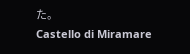た。
Castello di Miramare